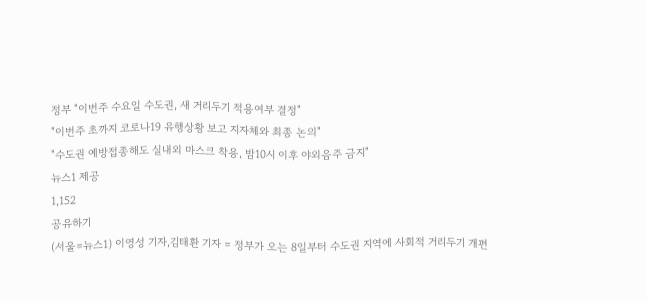정부 "이번주 수요일 수도권, 새 거리두기 적용여부 결정"
"이번주 초까지 코로나19 유행상황 보고 지자체와 최종 논의"
"수도권 예방접종해도 실내외 마스크 착용, 밤10시 이후 야외음주 금지"
뉴스1 제공
1,152
공유하기
(서울=뉴스1) 이영성 기자,김태환 기자 = 정부가 오는 8일부터 수도권 지역에 사회적 거리두기 개편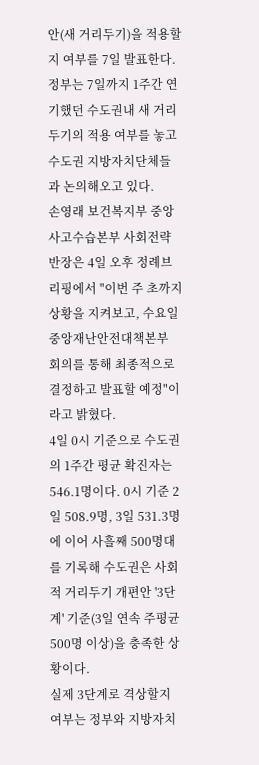안(새 거리두기)을 적용할지 여부를 7일 발표한다.
정부는 7일까지 1주간 연기했던 수도권내 새 거리두기의 적용 여부를 놓고 수도권 지방자치단체들과 논의해오고 있다.
손영래 보건복지부 중앙사고수습본부 사회전략반장은 4일 오후 정례브리핑에서 "이번 주 초까지 상황을 지켜보고, 수요일 중앙재난안전대책본부 회의를 통해 최종적으로 결정하고 발표할 예정"이라고 밝혔다.
4일 0시 기준으로 수도권의 1주간 평균 확진자는 546.1명이다. 0시 기준 2일 508.9명, 3일 531.3명에 이어 사흘째 500명대를 기록해 수도권은 사회적 거리두기 개편안 '3단계' 기준(3일 연속 주평균 500명 이상)을 충족한 상황이다.
실제 3단계로 격상할지 여부는 정부와 지방자치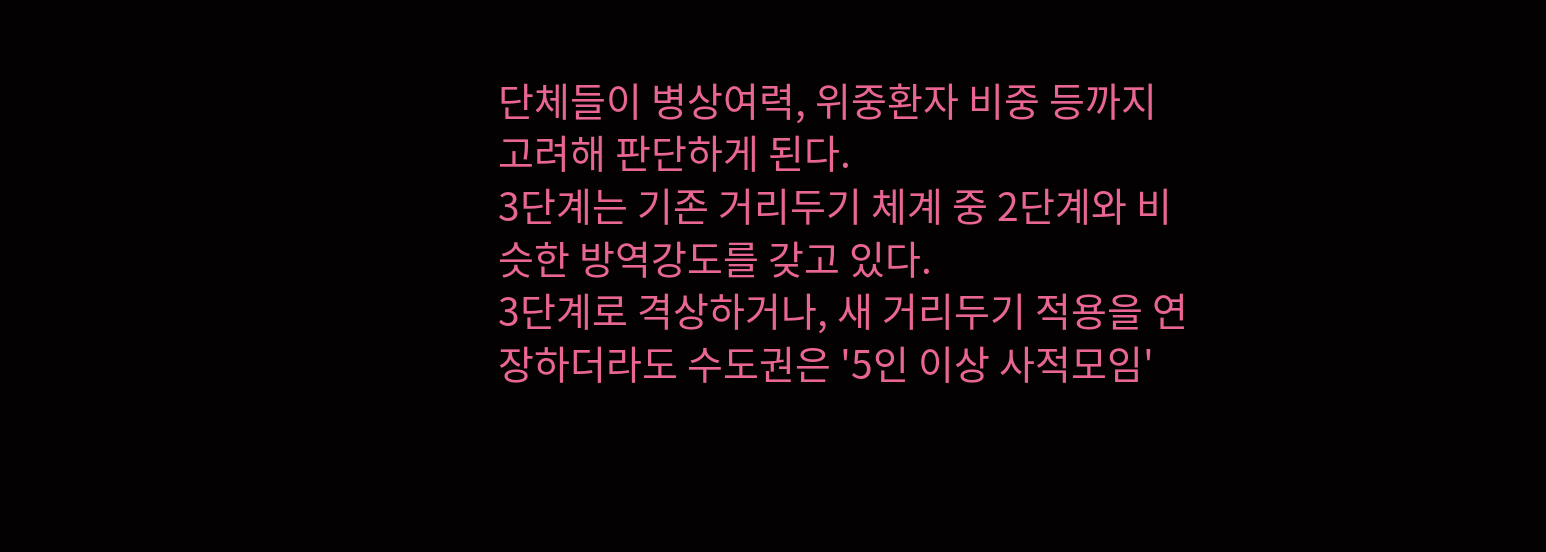단체들이 병상여력, 위중환자 비중 등까지 고려해 판단하게 된다.
3단계는 기존 거리두기 체계 중 2단계와 비슷한 방역강도를 갖고 있다.
3단계로 격상하거나, 새 거리두기 적용을 연장하더라도 수도권은 '5인 이상 사적모임'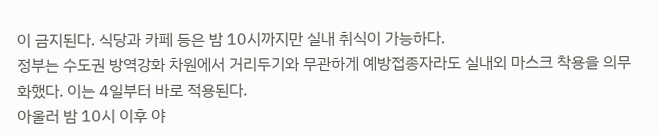이 금지된다. 식당과 카페 등은 밤 10시까지만 실내 취식이 가능하다.
정부는 수도권 방역강화 차원에서 거리두기와 무관하게 예방접종자라도 실내외 마스크 착용을 의무화했다. 이는 4일부터 바로 적용된다.
아울러 밤 10시 이후 야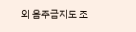외 음주금지도 조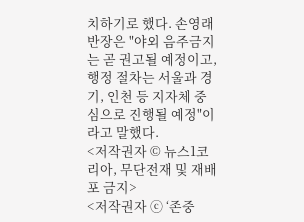치하기로 했다. 손영래 반장은 "야외 음주금지는 곧 권고될 예정이고, 행정 절차는 서울과 경기, 인천 등 지자체 중심으로 진행될 예정"이라고 말했다.
<저작권자 © 뉴스1코리아, 무단전재 및 재배포 금지>
<저작권자 ⓒ ‘존중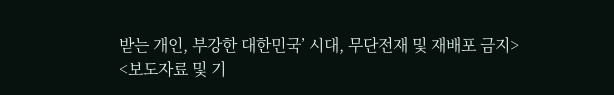받는 개인, 부강한 대한민국’ 시대, 무단전재 및 재배포 금지>
<보도자료 및 기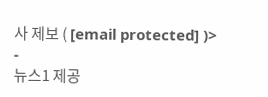사 제보 ( [email protected] )>
-
뉴스1 제공